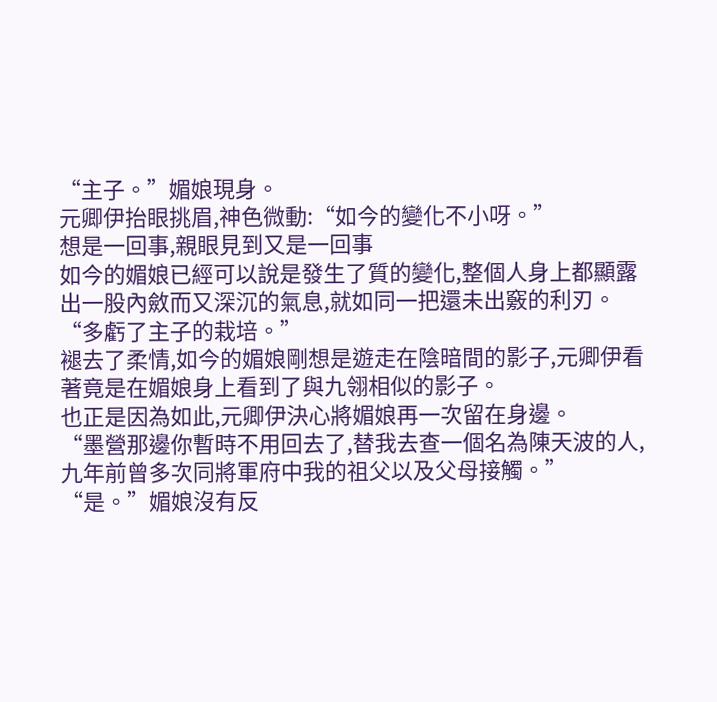“主子。”媚娘現身。
元卿伊抬眼挑眉,神色微動:“如今的變化不小呀。”
想是一回事,親眼見到又是一回事
如今的媚娘已經可以說是發生了質的變化,整個人身上都顯露出一股內斂而又深沉的氣息,就如同一把還未出竅的利刃。
“多虧了主子的栽培。”
褪去了柔情,如今的媚娘剛想是遊走在陰暗間的影子,元卿伊看著竟是在媚娘身上看到了與九翎相似的影子。
也正是因為如此,元卿伊決心將媚娘再一次留在身邊。
“墨營那邊你暫時不用回去了,替我去查一個名為陳天波的人,九年前曾多次同將軍府中我的祖父以及父母接觸。”
“是。”媚娘沒有反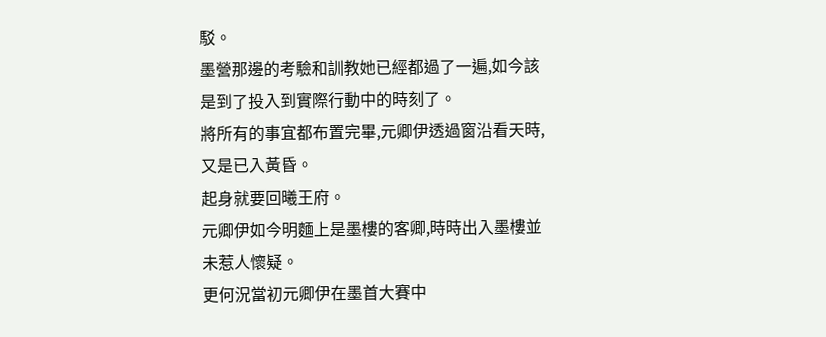駁。
墨營那邊的考驗和訓教她已經都過了一遍,如今該是到了投入到實際行動中的時刻了。
將所有的事宜都布置完畢,元卿伊透過窗沿看天時,又是已入黃昏。
起身就要回曦王府。
元卿伊如今明麵上是墨樓的客卿,時時出入墨樓並未惹人懷疑。
更何況當初元卿伊在墨首大賽中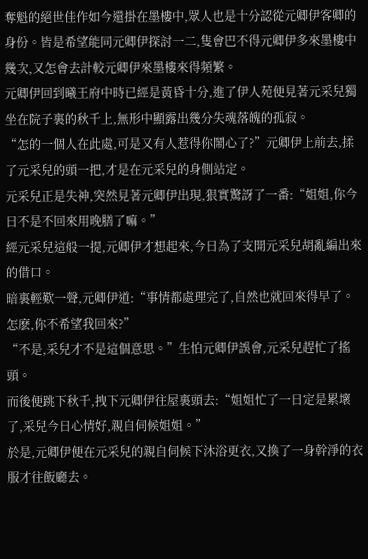奪魁的絕世佳作如今還掛在墨樓中,眾人也是十分認從元卿伊客卿的身份。皆是希望能同元卿伊探討一二,隻會巴不得元卿伊多來墨樓中幾次,又怎會去計較元卿伊來墨樓來得頻繁。
元卿伊回到曦王府中時已經是黃昏十分,進了伊人苑便見著元采兒獨坐在院子裏的秋千上,無形中顯露出幾分失魂落魄的孤寂。
“怎的一個人在此處,可是又有人惹得你鬧心了?”元卿伊上前去,揉了元采兒的頭一把,才是在元采兒的身側站定。
元采兒正是失神,突然見著元卿伊出現,狠實驚訝了一番:“姐姐,你今日不是不回來用晚膳了嘛。”
經元采兒這般一提,元卿伊才想起來,今日為了支開元采兒胡亂編出來的借口。
暗裏輕歎一聲,元卿伊道:“事情都處理完了,自然也就回來得早了。怎麽,你不希望我回來?”
“不是,采兒才不是這個意思。”生怕元卿伊誤會,元采兒趕忙了搖頭。
而後便跳下秋千,拽下元卿伊往屋裏頭去:“姐姐忙了一日定是累壞了,采兒今日心情好,親自伺候姐姐。”
於是,元卿伊便在元采兒的親自伺候下沐浴更衣,又換了一身幹淨的衣服才往飯廳去。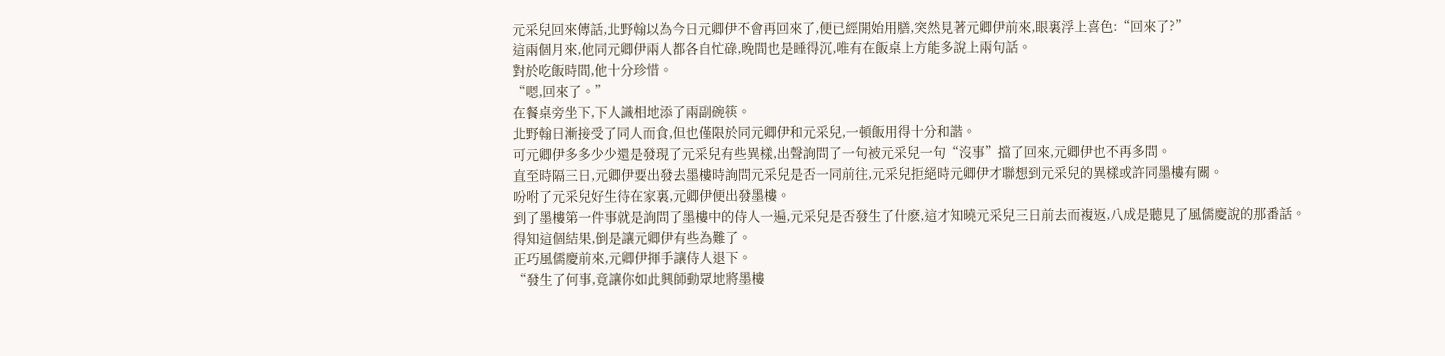元采兒回來傳話,北野翰以為今日元卿伊不會再回來了,便已經開始用膳,突然見著元卿伊前來,眼裏浮上喜色:“回來了?”
這兩個月來,他同元卿伊兩人都各自忙碌,晚間也是睡得沉,唯有在飯桌上方能多說上兩句話。
對於吃飯時間,他十分珍惜。
“嗯,回來了。”
在餐桌旁坐下,下人識相地添了兩副碗筷。
北野翰日漸接受了同人而食,但也僅限於同元卿伊和元采兒,一頓飯用得十分和諧。
可元卿伊多多少少還是發現了元采兒有些異樣,出聲詢問了一句被元采兒一句“沒事”擋了回來,元卿伊也不再多問。
直至時隔三日,元卿伊要出發去墨樓時詢問元采兒是否一同前往,元采兒拒絕時元卿伊才聯想到元采兒的異樣或許同墨樓有關。
吩咐了元采兒好生待在家裏,元卿伊便出發墨樓。
到了墨樓第一件事就是詢問了墨樓中的侍人一遍,元采兒是否發生了什麽,這才知曉元采兒三日前去而複返,八成是聽見了風儒慶說的那番話。
得知這個結果,倒是讓元卿伊有些為難了。
正巧風儒慶前來,元卿伊揮手讓侍人退下。
“發生了何事,竟讓你如此興師動眾地將墨樓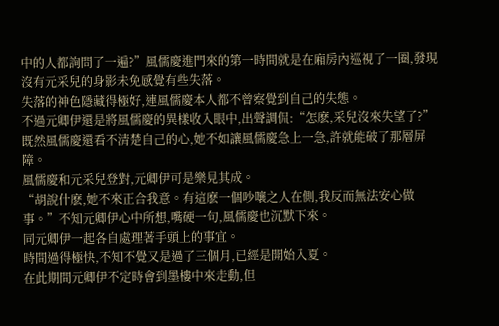中的人都詢問了一遍?”風儒慶進門來的第一時間就是在廂房內巡視了一圈,發現沒有元采兒的身影未免感覺有些失落。
失落的神色隱藏得極好,連風儒慶本人都不曾察覺到自己的失態。
不過元卿伊還是將風儒慶的異樣收入眼中,出聲調侃:“怎麽,采兒沒來失望了?”
既然風儒慶還看不清楚自己的心,她不如讓風儒慶急上一急,許就能破了那層屏障。
風儒慶和元采兒登對,元卿伊可是樂見其成。
“胡說什麽,她不來正合我意。有這麽一個吵嚷之人在側,我反而無法安心做事。”不知元卿伊心中所想,嘴硬一句,風儒慶也沉默下來。
同元卿伊一起各自處理著手頭上的事宜。
時間過得極快,不知不覺又是過了三個月,已經是開始入夏。
在此期間元卿伊不定時會到墨樓中來走動,但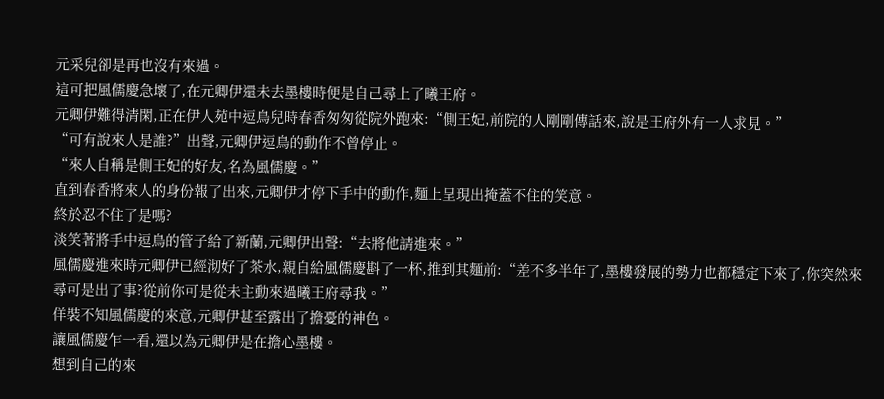元采兒卻是再也沒有來過。
這可把風儒慶急壞了,在元卿伊還未去墨樓時便是自己尋上了曦王府。
元卿伊難得清閑,正在伊人苑中逗鳥兒時春香匆匆從院外跑來:“側王妃,前院的人剛剛傳話來,說是王府外有一人求見。”
“可有說來人是誰?”出聲,元卿伊逗鳥的動作不曾停止。
“來人自稱是側王妃的好友,名為風儒慶。”
直到春香將來人的身份報了出來,元卿伊才停下手中的動作,麵上呈現出掩蓋不住的笑意。
終於忍不住了是嗎?
淡笑著將手中逗鳥的管子給了新蘭,元卿伊出聲:“去將他請進來。”
風儒慶進來時元卿伊已經沏好了茶水,親自給風儒慶斟了一杯,推到其麵前:“差不多半年了,墨樓發展的勢力也都穩定下來了,你突然來尋可是出了事?從前你可是從未主動來過曦王府尋我。”
佯裝不知風儒慶的來意,元卿伊甚至露出了擔憂的神色。
讓風儒慶乍一看,還以為元卿伊是在擔心墨樓。
想到自己的來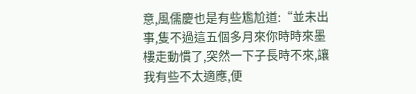意,風儒慶也是有些尷尬道:“並未出事,隻不過這五個多月來你時時來墨樓走動慣了,突然一下子長時不來,讓我有些不太適應,便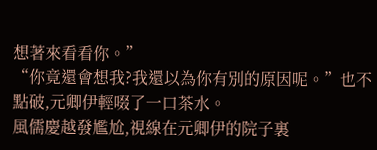想著來看看你。”
“你竟還會想我?我還以為你有別的原因呢。”也不點破,元卿伊輕啜了一口茶水。
風儒慶越發尷尬,視線在元卿伊的院子裏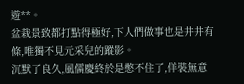遊**。
盆栽景致都打點得極好,下人們做事也是井井有條,唯獨不見元采兒的蹤影。
沉默了良久,風儒慶終於是憋不住了,佯裝無意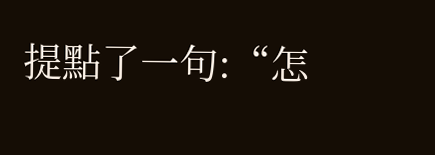提點了一句:“怎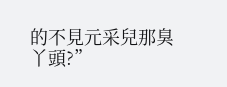的不見元采兒那臭丫頭?”